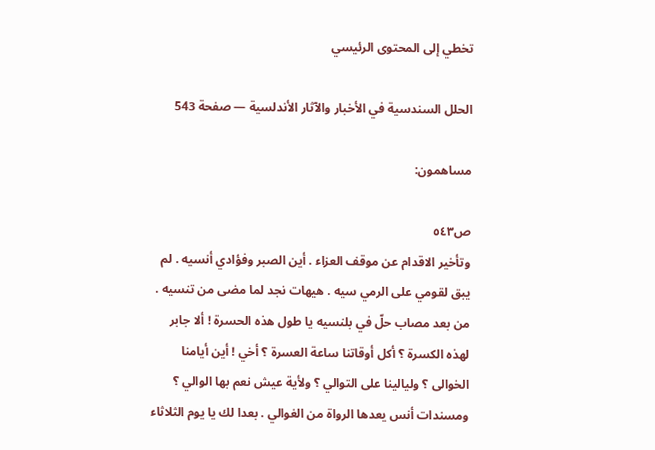تخطي إلى المحتوى الرئيسي

الحلل السندسية في الأخبار والآثار الأندلسية — صفحة 543

مساهمون:

ص٥٤٣
وتأخير الاقدام عن موقف العزاء . أين الصبر وفؤادي أنسيه . لم يبق لقومي على الرمي سيه . هيهات نجد لما مضى من تنسيه . من بعد مصاب حلّ في بلنسيه يا طول هذه الحسرة ! ألا جابر لهذه الكسرة ؟ أكل أوقاتنا ساعة العسرة ؟ أخي ! أين أيامنا الخوالى ؟ وليالينا على التوالي ؟ ولأية عيش نعم بها الوالي ؟ ومسندات أنس يعدها الرواة من الغوالي . بعدا لك يا يوم الثلاثاء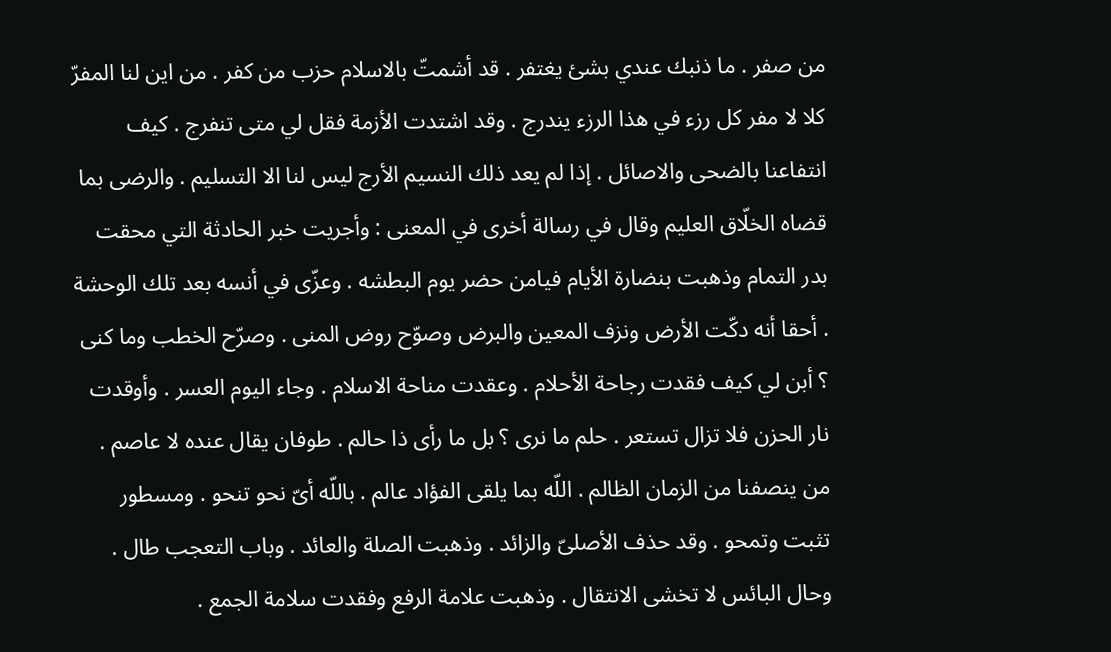من صفر . ما ذنبك عندي بشئ يغتفر . قد أشمتّ بالاسلام حزب من كفر . من اين لنا المفرّ كلا لا مفر كل رزء في هذا الرزء يندرج . وقد اشتدت الأزمة فقل لي متى تنفرج . كيف انتفاعنا بالضحى والاصائل . إذا لم يعد ذلك النسيم الأرج ليس لنا الا التسليم . والرضى بما قضاه الخلّاق العليم وقال في رسالة أخرى في المعنى : وأجريت خبر الحادثة التي محقت بدر التمام وذهبت بنضارة الأيام فيامن حضر يوم البطشه . وعزّى في أنسه بعد تلك الوحشة . أحقا أنه دكّت الأرض ونزف المعين والبرض وصوّح روض المنى . وصرّح الخطب وما كنى ؟ أبن لي كيف فقدت رجاحة الأحلام . وعقدت مناحة الاسلام . وجاء اليوم العسر . وأوقدت نار الحزن فلا تزال تستعر . حلم ما نرى ؟ بل ما رأى ذا حالم . طوفان يقال عنده لا عاصم . من ينصفنا من الزمان الظالم . اللّه بما يلقى الفؤاد عالم . باللّه أىّ نحو تنحو . ومسطور تثبت وتمحو . وقد حذف الأصلىّ والزائد . وذهبت الصلة والعائد . وباب التعجب طال . وحال البائس لا تخشى الانتقال . وذهبت علامة الرفع وفقدت سلامة الجمع .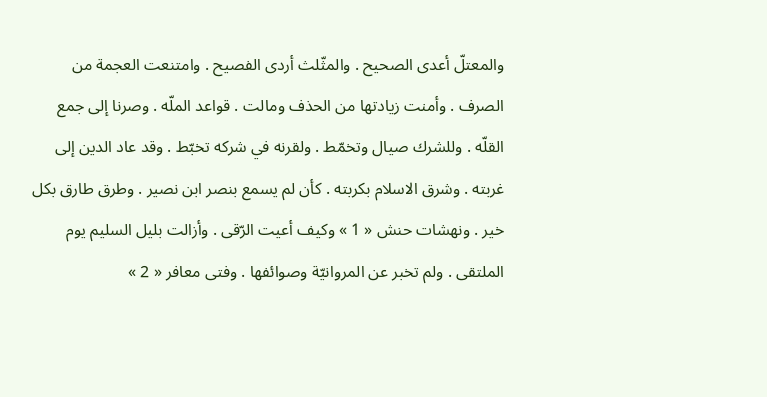والمعتلّ أعدى الصحيح . والمثّلث أردى الفصيح . وامتنعت العجمة من الصرف . وأمنت زيادتها من الحذف ومالت . قواعد الملّه . وصرنا إلى جمع القلّه . وللشرك صيال وتخمّط . ولقرنه في شركه تخبّط . وقد عاد الدين إلى غربته . وشرق الاسلام بكربته . كأن لم يسمع بنصر ابن نصير . وطرق طارق بكل خير . ونهشات حنش « 1 » وكيف أعيت الرّقى . وأزالت بليل السليم يوم الملتقى . ولم تخبر عن المروانيّة وصوائفها . وفتى معافر « 2 »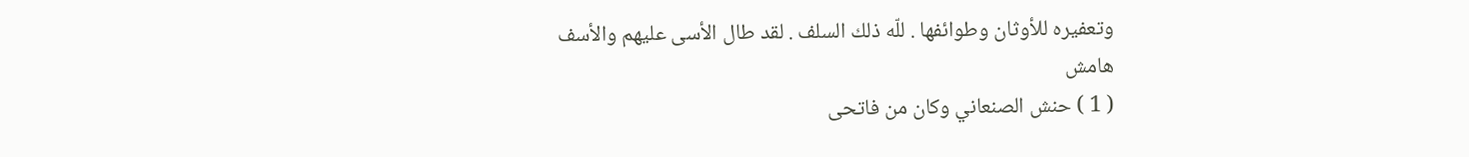وتعفيره للأوثان وطوائفها . للّه ذلك السلف . لقد طال الأسى عليهم والأسف
هامش
( 1 ) حنش الصنعاني وكان من فاتحى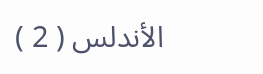الأندلس ( 2 )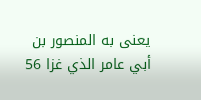يعنى به المنصور بن أبي عامر الذي غزا 56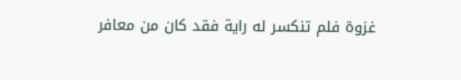غزوة فلم تنكسر له راية فقد كان من معافر